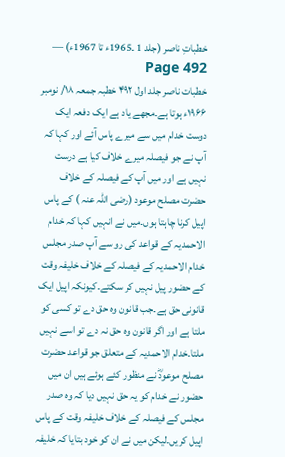خطباتِ ناصر (جلد 1 ۔1965ء تا 1967ء) — Page 492
خطبات ناصر جلد اول ۴۹۲ خطبہ جمعہ ۱۸/ نومبر ۱۹۶۶ء ہوتا ہے۔مجھے یاد ہے ایک دفعہ ایک دوست خدام میں سے میرے پاس آئے اور کہا کہ آپ نے جو فیصلہ میرے خلاف کیا ہے درست نہیں ہے اور میں آپ کے فیصلہ کے خلاف حضرت مصلح موعود (رضی اللہ عنہ ) کے پاس اپیل کرنا چاہتا ہوں۔میں نے انہیں کہا کہ خدام الاحمدیہ کے قواعد کی رو سے آپ صدر مجلس خدام الاحمدیہ کے فیصلہ کے خلاف خلیفہ وقت کے حضور پیل نہیں کر سکتے۔کیونکہ اپیل ایک قانونی حق ہے۔جب قانون وہ حق دے تو کسی کو ملتا ہے اور اگر قانون وہ حق نہ دے تو اسے نہیں ملتا۔خدام الاحمدیہ کے متعلق جو قواعد حضرت مصلح موعودؓ نے منظور کئے ہوئے ہیں ان میں حضور نے خدام کو یہ حق نہیں دیا کہ وہ صدر مجلس کے فیصلہ کے خلاف خلیفہ وقت کے پاس اپیل کریں۔لیکن میں نے ان کو خود بتایا کہ خلیفہ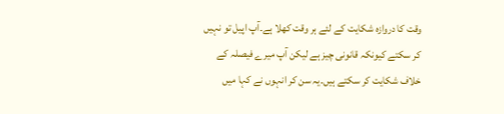وقت کا دروازہ شکایت کے لئے ہر وقت کھلا ہے۔آپ اپیل تو نہیں کر سکتے کیونکہ قانونی چیز ہے لیکن آپ میرے فیصلہ کے خلاف شکایت کر سکتے ہیں۔یہ سن کر انہوں نے کہا میں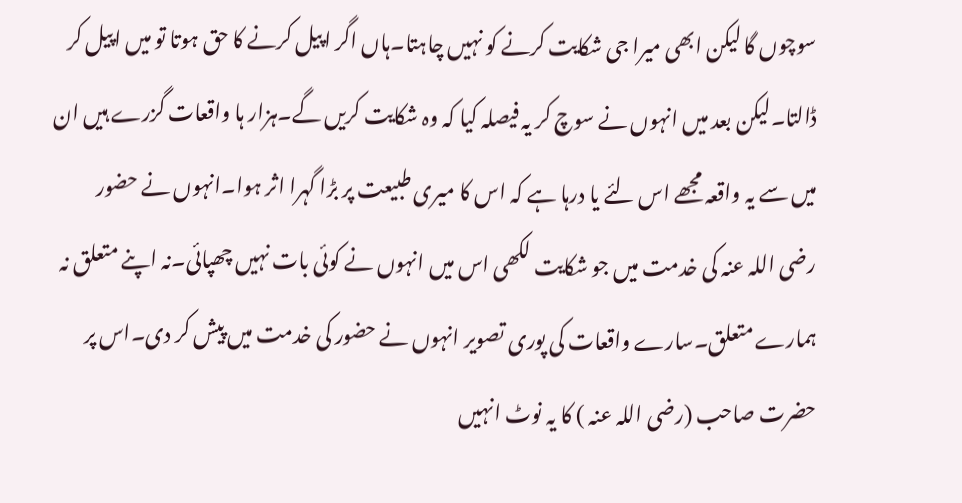سوچوں گا لیکن ابھی میرا جی شکایت کرنے کو نہیں چاہتا۔ہاں اگر اپیل کرنے کا حق ہوتا تو میں اپیل کر ڈالتا۔لیکن بعد میں انہوں نے سوچ کر یہ فیصلہ کیا کہ وہ شکایت کریں گے۔ہزار ہا واقعات گزرے ہیں ان میں سے یہ واقعہ مجھے اس لئے یا درہا ہے کہ اس کا میری طبیعت پر بڑا گہرا اثر ہوا۔انہوں نے حضور رضی اللہ عنہ کی خدمت میں جو شکایت لکھی اس میں انہوں نے کوئی بات نہیں چھپائی۔نہ اپنے متعلق نہ ہمارے متعلق۔سارے واقعات کی پوری تصویر انہوں نے حضور کی خدمت میں پیش کر دی۔اس پر حضرت صاحب (رضی اللہ عنہ ) کا یہ نوٹ انہیں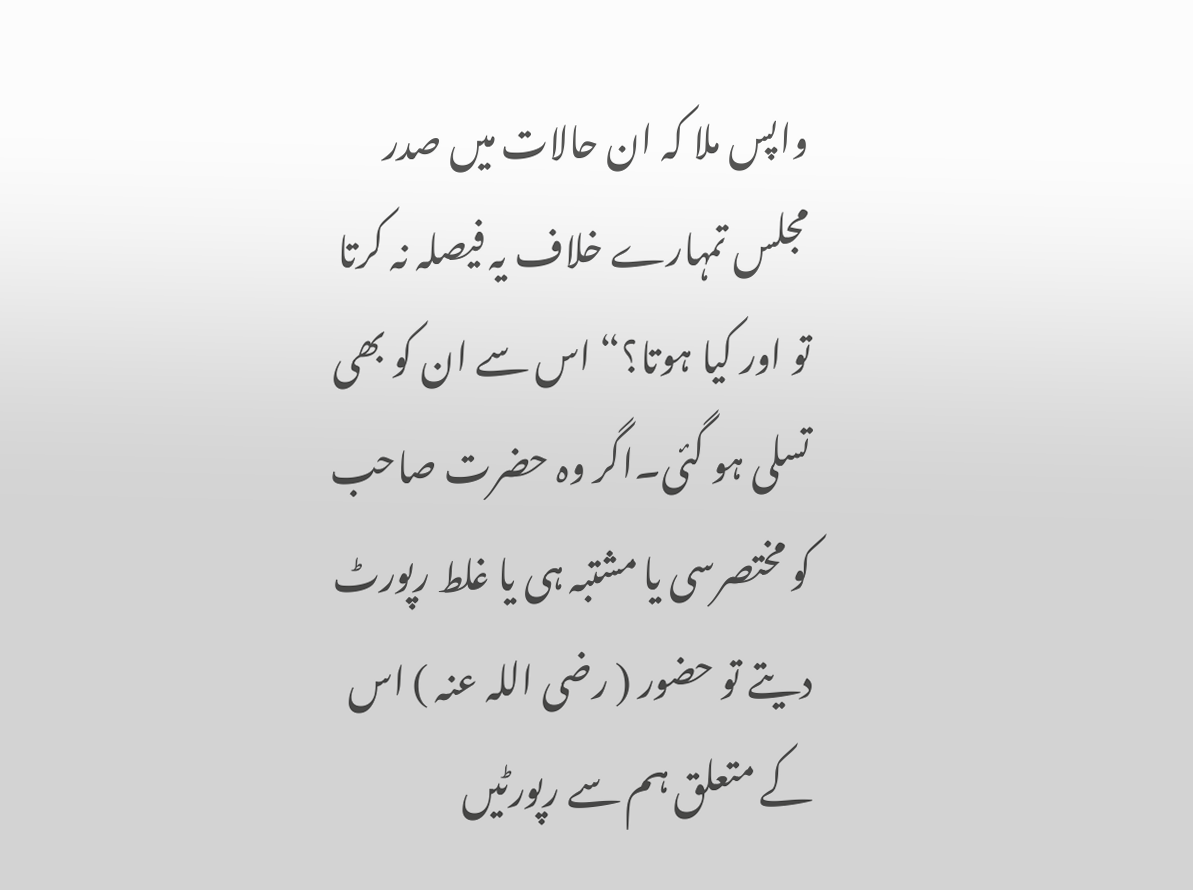واپس ملا کہ ان حالات میں صدر مجلس تمہارے خلاف یہ فیصلہ نہ کرتا تو اور کیا ہوتا؟“ اس سے ان کو بھی تسلی ہو گئی۔اگر وہ حضرت صاحب کو مختصرسی یا مشتبہ ہی یا غلط رپورٹ دیتے تو حضور ( رضی اللہ عنہ ) اس کے متعلق ہم سے رپورٹیں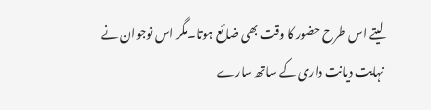لیتے اس طرح حضور کا وقت بھی ضائع ہوتا۔مگر اس نوجوان نے نہایت دیانت داری کے ساتھ سارے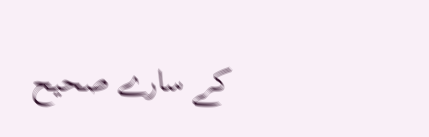کے سارے صحیح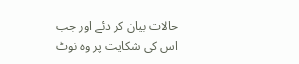حالات بیان کر دئے اور جب اس کی شکایت پر وہ نوٹ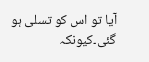آیا تو اس کو تسلی ہو گئی۔کیونکہ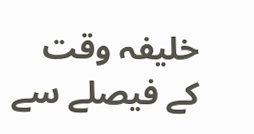خلیفہ وقت کے فیصلے سے